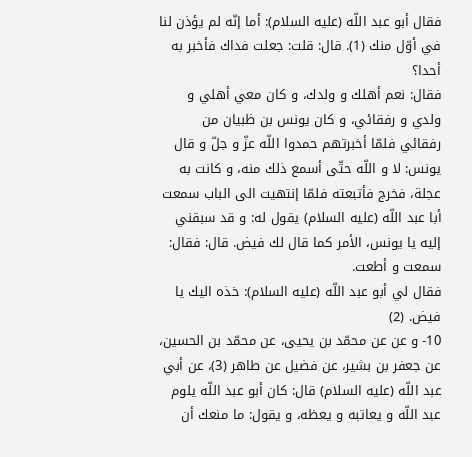فقال أبو عبد اللّه (عليه السلام): أما إنّه لم يؤذن لنا في أوّل منك (1). قال: قلت: جعلت فداك فأخبر به أحدا؟
فقال: نعم أهلك و ولدك، و كان معي أهلي و ولدي و رفقائي، و كان يونس بن ظبيان من رفقائي فلمّا أخبرتهم حمدوا اللّه عزّ و جلّ و قال يونس: لا و اللّه حتّى أسمع ذلك منه، و كانت به عجلة، فخرج فأتبعته فلمّا إنتهيت الى الباب سمعت أبا عبد اللّه (عليه السلام) يقول له: و قد سبقني إليه يا يونس، الأمر كما قال لك فيض. قال: فقال: سمعت و أطعت.
فقال لي أبو عبد اللّه (عليه السلام): خذه اليك يا فيض. (2)
10- و عن عن محمّد بن يحيى، عن محمّد بن الحسين، عن جعفر بن بشير، عن فضيل عن طاهر (3)، عن أبي عبد اللّه (عليه السلام) قال: كان أبو عبد اللّه يلوم عبد اللّه و يعاتبه و يعظه، و يقول: ما منعك أن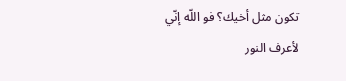تكون مثل أخيك؟ فو اللّه إنّي لأعرف النور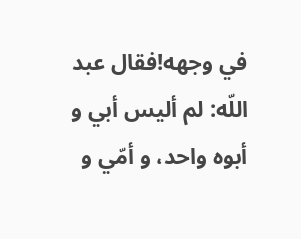في وجهه!فقال عبد اللّه: لم أليس أبي و أبوه واحد، و أمّي و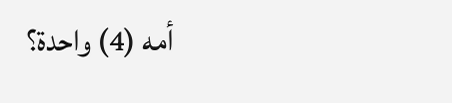أمه (4) واحدة؟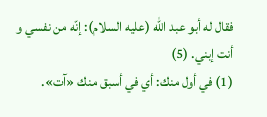فقال له أبو عبد اللّه (عليه السلام): إنّه من نفسي و أنت إبني. (5)
(1) في أول منك: أي في أسبق منك «آت».